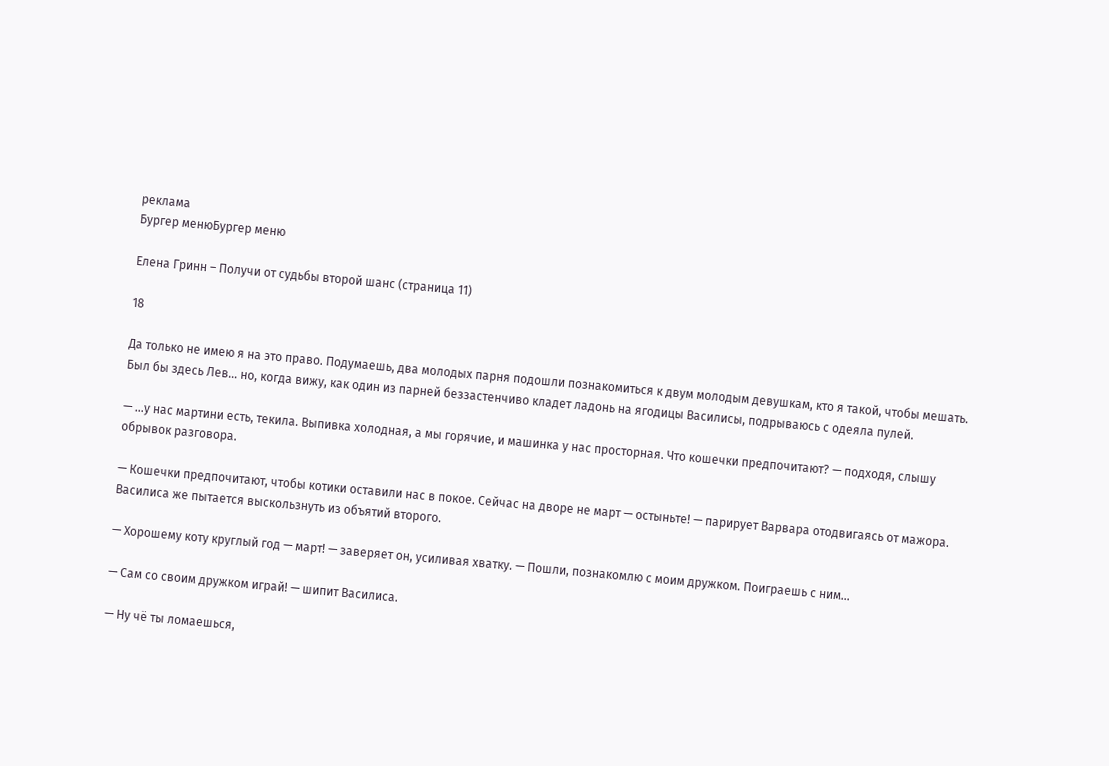реклама
Бургер менюБургер меню

Елена Гринн – Получи от судьбы второй шанс (страница 11)

18

Да только не имею я на это право. Подумаешь, два молодых парня подошли познакомиться к двум молодым девушкам, кто я такой, чтобы мешать. Был бы здесь Лев… но, когда вижу, как один из парней беззастенчиво кладет ладонь на ягодицы Василисы, подрываюсь с одеяла пулей.

— …у нас мартини есть, текила. Выпивка холодная, а мы горячие, и машинка у нас просторная. Что кошечки предпочитают? — подходя, слышу обрывок разговора.

— Кошечки предпочитают, чтобы котики оставили нас в покое. Сейчас на дворе не март — остыньте! — парирует Варвара отодвигаясь от мажора. Василиса же пытается выскользнуть из объятий второго.

— Хорошему коту круглый год — март! — заверяет он, усиливая хватку. — Пошли, познакомлю с моим дружком. Поиграешь с ним…

— Сам со своим дружком играй! — шипит Василиса.

— Ну чё ты ломаешься,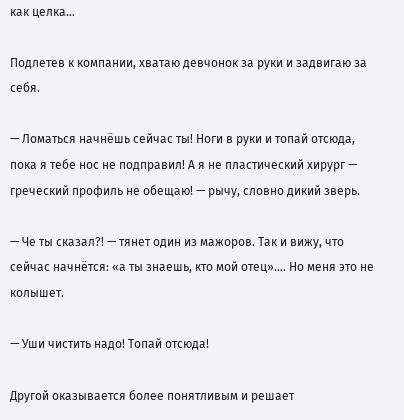как целка…

Подлетев к компании, хватаю девчонок за руки и задвигаю за себя.

— Ломаться начнёшь сейчас ты! Ноги в руки и топай отсюда, пока я тебе нос не подправил! А я не пластический хирург — греческий профиль не обещаю! — рычу, словно дикий зверь.

— Че ты сказал?! — тянет один из мажоров. Так и вижу, что сейчас начнётся: «а ты знаешь, кто мой отец»…. Но меня это не колышет.

— Уши чистить надо! Топай отсюда!

Другой оказывается более понятливым и решает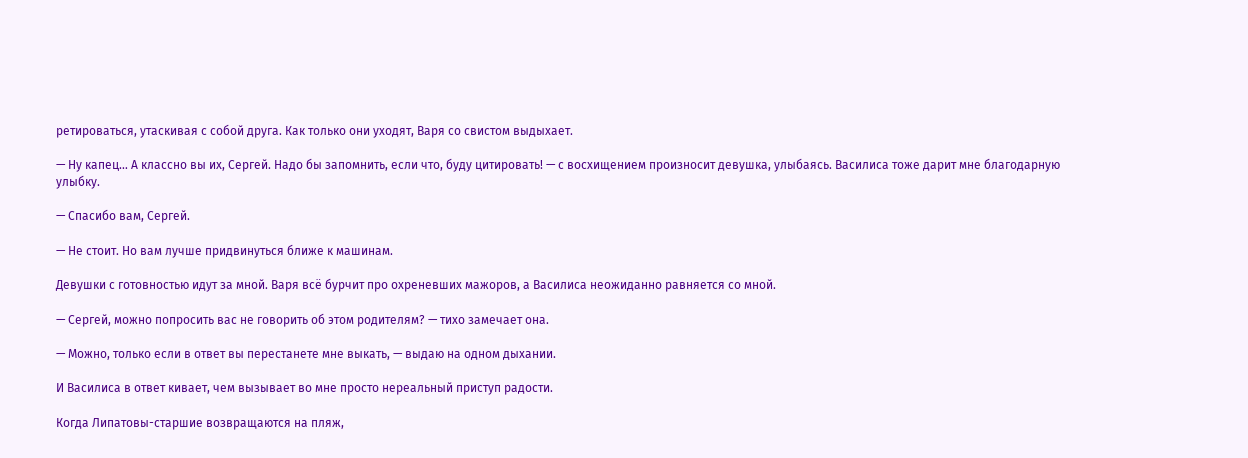ретироваться, утаскивая с собой друга. Как только они уходят, Варя со свистом выдыхает.

— Ну капец… А классно вы их, Сергей. Надо бы запомнить, если что, буду цитировать! — с восхищением произносит девушка, улыбаясь. Василиса тоже дарит мне благодарную улыбку.

— Спасибо вам, Сергей.

— Не стоит. Но вам лучше придвинуться ближе к машинам.

Девушки с готовностью идут за мной. Варя всё бурчит про охреневших мажоров, а Василиса неожиданно равняется со мной.

— Сергей, можно попросить вас не говорить об этом родителям? — тихо замечает она.

— Можно, только если в ответ вы перестанете мне выкать, — выдаю на одном дыхании.

И Василиса в ответ кивает, чем вызывает во мне просто нереальный приступ радости.

Когда Липатовы-старшие возвращаются на пляж,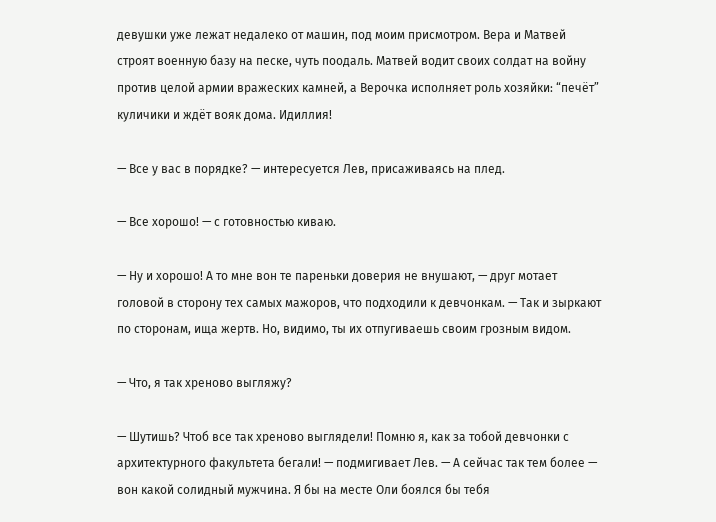девушки уже лежат недалеко от машин, под моим присмотром. Вера и Матвей строят военную базу на песке, чуть поодаль. Матвей водит своих солдат на войну против целой армии вражеских камней, а Верочка исполняет роль хозяйки: “печёт” куличики и ждёт вояк дома. Идиллия!

— Все у вас в порядке? — интересуется Лев, присаживаясь на плед.

— Все хорошо! — с готовностью киваю.

— Ну и хорошо! А то мне вон те пареньки доверия не внушают, — друг мотает головой в сторону тех самых мажоров, что подходили к девчонкам. — Так и зыркают по сторонам, ища жертв. Но, видимо, ты их отпугиваешь своим грозным видом.

— Что, я так хреново выгляжу?

— Шутишь? Чтоб все так хреново выглядели! Помню я, как за тобой девчонки с архитектурного факультета бегали! — подмигивает Лев. — А сейчас так тем более — вон какой солидный мужчина. Я бы на месте Оли боялся бы тебя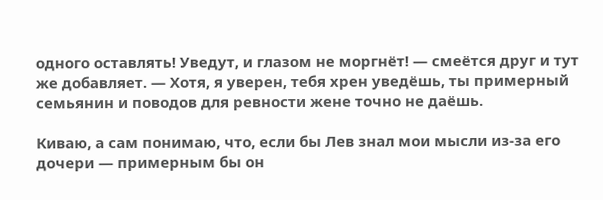одного оставлять! Уведут, и глазом не моргнёт! — смеётся друг и тут же добавляет. — Хотя, я уверен, тебя хрен уведёшь, ты примерный семьянин и поводов для ревности жене точно не даёшь.

Киваю, а сам понимаю, что, если бы Лев знал мои мысли из-за его дочери — примерным бы он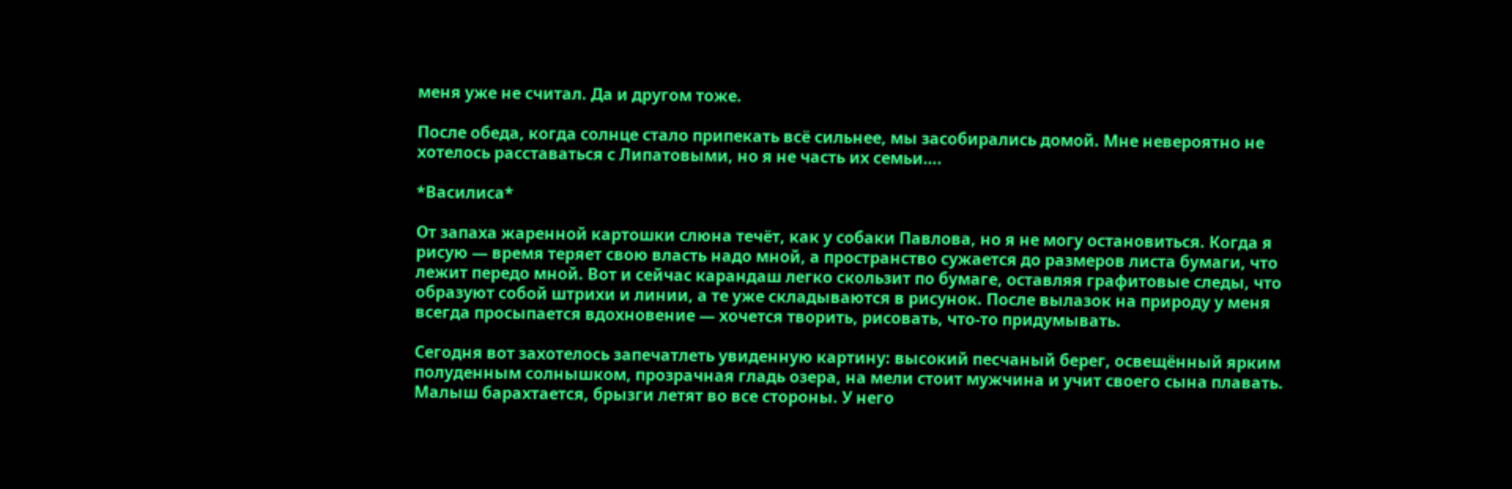меня уже не считал. Да и другом тоже.

После обеда, когда солнце стало припекать всё сильнее, мы засобирались домой. Мне невероятно не хотелось расставаться с Липатовыми, но я не часть их семьи….

*Василиса*

От запаха жаренной картошки слюна течёт, как у собаки Павлова, но я не могу остановиться. Когда я рисую — время теряет свою власть надо мной, а пространство сужается до размеров листа бумаги, что лежит передо мной. Вот и сейчас карандаш легко скользит по бумаге, оставляя графитовые следы, что образуют собой штрихи и линии, а те уже складываются в рисунок. После вылазок на природу у меня всегда просыпается вдохновение — хочется творить, рисовать, что-то придумывать.

Сегодня вот захотелось запечатлеть увиденную картину: высокий песчаный берег, освещённый ярким полуденным солнышком, прозрачная гладь озера, на мели стоит мужчина и учит своего сына плавать. Малыш барахтается, брызги летят во все стороны. У него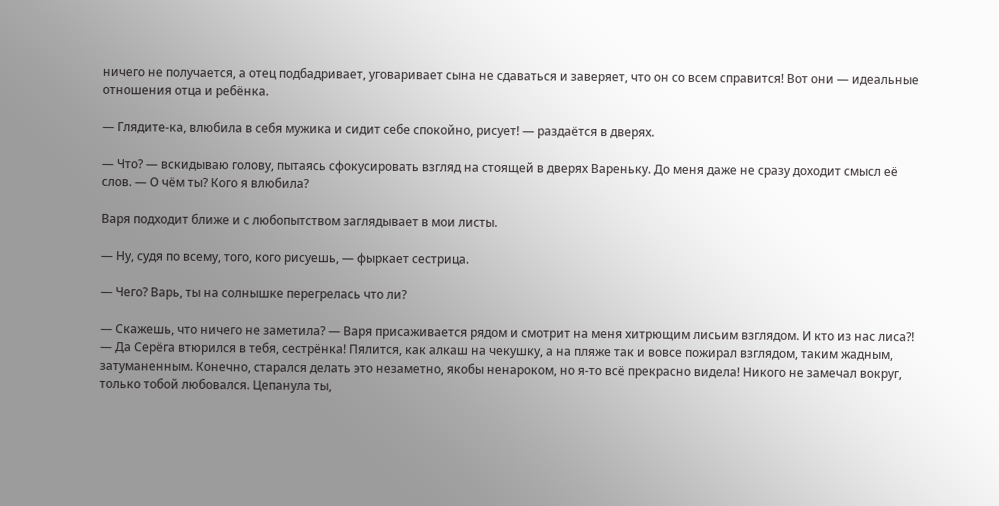ничего не получается, а отец подбадривает, уговаривает сына не сдаваться и заверяет, что он со всем справится! Вот они — идеальные отношения отца и ребёнка.

— Глядите-ка, влюбила в себя мужика и сидит себе спокойно, рисует! — раздаётся в дверях.

— Что? — вскидываю голову, пытаясь сфокусировать взгляд на стоящей в дверях Вареньку. До меня даже не сразу доходит смысл её слов. — О чём ты? Кого я влюбила?

Варя подходит ближе и с любопытством заглядывает в мои листы.

— Ну, судя по всему, того, кого рисуешь, — фыркает сестрица.

— Чего? Варь, ты на солнышке перегрелась что ли?

— Скажешь, что ничего не заметила? — Варя присаживается рядом и смотрит на меня хитрющим лисьим взглядом. И кто из нас лиса?! — Да Серёга втюрился в тебя, сестрёнка! Пялится, как алкаш на чекушку, а на пляже так и вовсе пожирал взглядом, таким жадным, затуманенным. Конечно, старался делать это незаметно, якобы ненароком, но я-то всё прекрасно видела! Никого не замечал вокруг, только тобой любовался. Цепанула ты,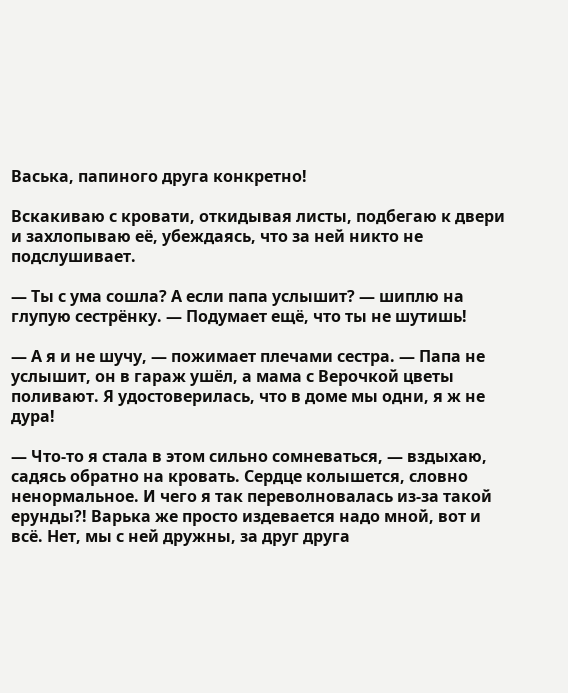Васька, папиного друга конкретно!

Вскакиваю с кровати, откидывая листы, подбегаю к двери и захлопываю её, убеждаясь, что за ней никто не подслушивает.

— Ты с ума сошла? А если папа услышит? — шиплю на глупую сестрёнку. — Подумает ещё, что ты не шутишь!

— А я и не шучу, — пожимает плечами сестра. — Папа не услышит, он в гараж ушёл, а мама с Верочкой цветы поливают. Я удостоверилась, что в доме мы одни, я ж не дура!

— Что-то я стала в этом сильно сомневаться, — вздыхаю, садясь обратно на кровать. Сердце колышется, словно ненормальное. И чего я так переволновалась из-за такой ерунды?! Варька же просто издевается надо мной, вот и всё. Нет, мы с ней дружны, за друг друга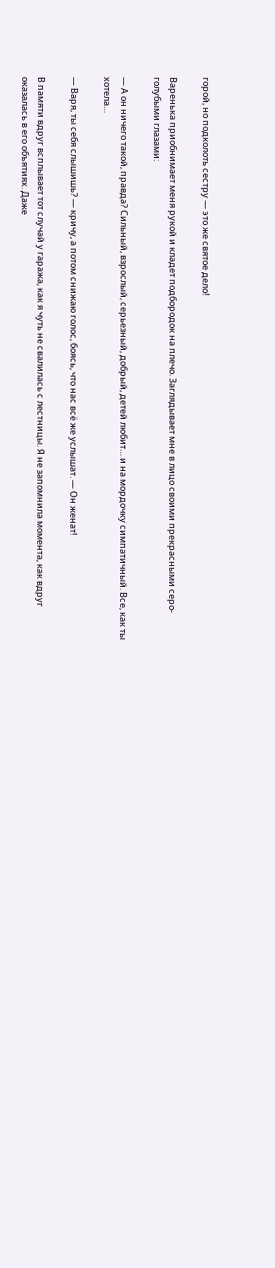горой, но подколоть сестру — это же святое дело!

Варенька приобнимает меня рукой и кладет подбородок на плечо. Заглядывает мне в лицо своими прекрасными серо-голубыми глазами:

— А он ничего такой, правда? Сильный, взрослый, серьезный, добрый, детей любит… и на мордочку симпатичный. Все, как ты хотела…

— Варя, ты себя слышишь? — кричу, а потом снижаю голос, боясь, что нас всё же услышат. — Он женат!

В памяти вдруг всплывает тот случай у гаража, как я чуть не свалилась с лестницы. Я не запомнила момента, как вдруг оказалась в его объятиях. Даже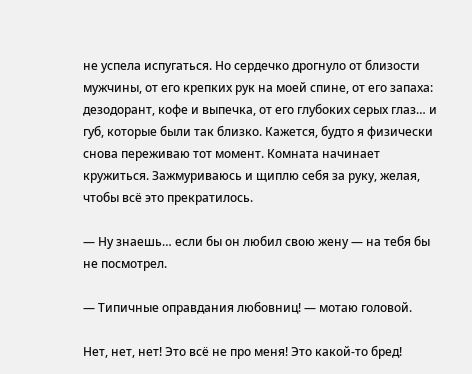не успела испугаться. Но сердечко дрогнуло от близости мужчины, от его крепких рук на моей спине, от его запаха: дезодорант, кофе и выпечка, от его глубоких серых глаз… и губ, которые были так близко. Кажется, будто я физически снова переживаю тот момент. Комната начинает кружиться. Зажмуриваюсь и щиплю себя за руку, желая, чтобы всё это прекратилось.

— Ну знаешь… если бы он любил свою жену — на тебя бы не посмотрел.

— Типичные оправдания любовниц! — мотаю головой.

Нет, нет, нет! Это всё не про меня! Это какой-то бред!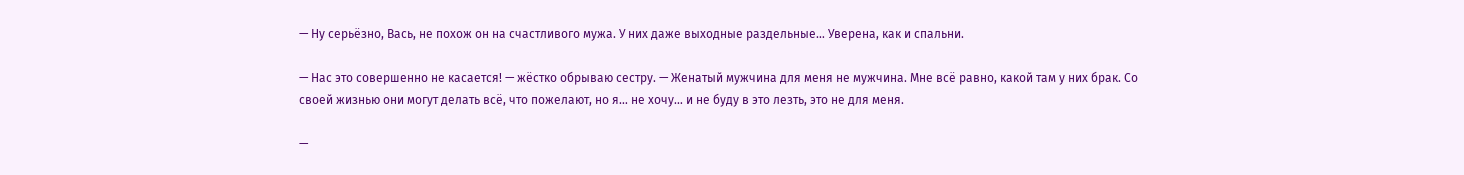— Ну серьёзно, Вась, не похож он на счастливого мужа. У них даже выходные раздельные… Уверена, как и спальни.

— Нас это совершенно не касается! — жёстко обрываю сестру. — Женатый мужчина для меня не мужчина. Мне всё равно, какой там у них брак. Со своей жизнью они могут делать всё, что пожелают, но я… не хочу… и не буду в это лезть, это не для меня.

—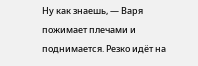Ну как знаешь, — Варя пожимает плечами и поднимается. Резко идёт на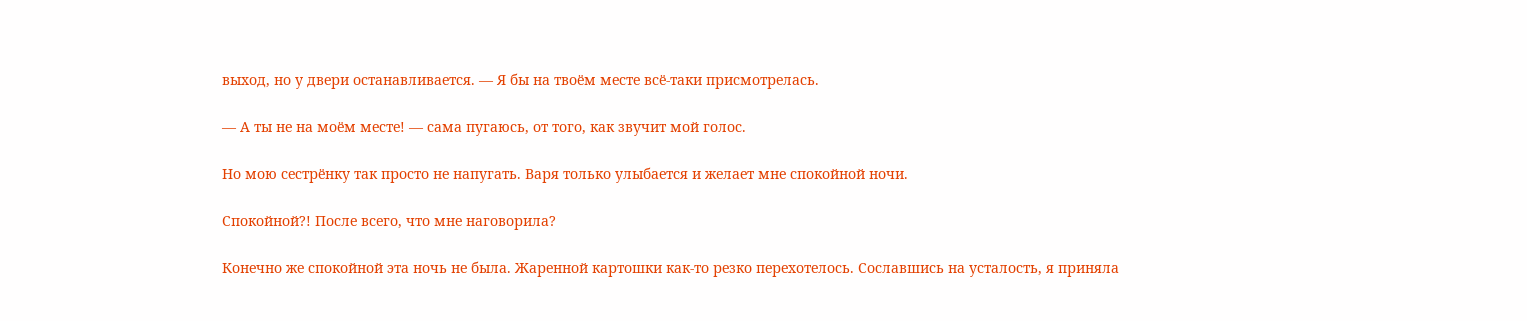выход, но у двери останавливается. — Я бы на твоём месте всё-таки присмотрелась.

— А ты не на моём месте! — сама пугаюсь, от того, как звучит мой голос.

Но мою сестрёнку так просто не напугать. Варя только улыбается и желает мне спокойной ночи.

Спокойной?! После всего, что мне наговорила?

Конечно же спокойной эта ночь не была. Жаренной картошки как-то резко перехотелось. Сославшись на усталость, я приняла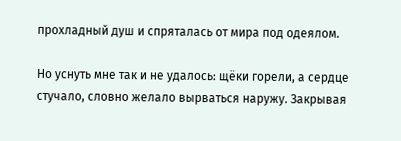прохладный душ и спряталась от мира под одеялом.

Но уснуть мне так и не удалось: щёки горели, а сердце стучало, словно желало вырваться наружу. Закрывая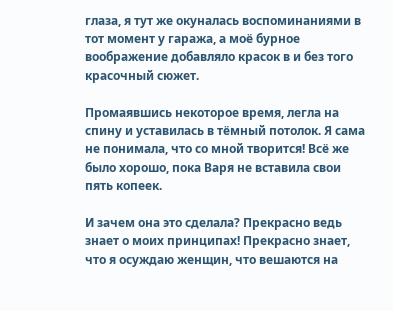глаза, я тут же окуналась воспоминаниями в тот момент у гаража, а моё бурное воображение добавляло красок в и без того красочный сюжет.

Промаявшись некоторое время, легла на спину и уставилась в тёмный потолок. Я сама не понимала, что со мной творится! Всё же было хорошо, пока Варя не вставила свои пять копеек.

И зачем она это сделала? Прекрасно ведь знает о моих принципах! Прекрасно знает, что я осуждаю женщин, что вешаются на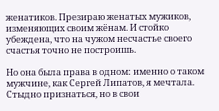женатиков. Презираю женатых мужиков, изменяющих своим жёнам. И стойко убеждена, что на чужом несчастье своего счастья точно не построишь.

Но она была права в одном: именно о таком мужчине, как Сергей Липатов, я мечтала. Стыдно признаться, но в свои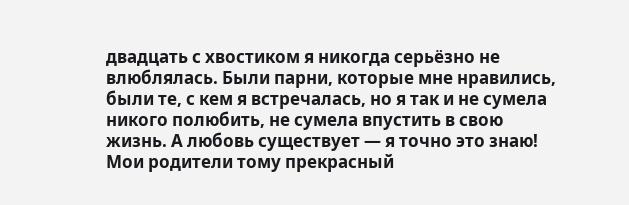двадцать с хвостиком я никогда серьёзно не влюблялась. Были парни, которые мне нравились, были те, с кем я встречалась, но я так и не сумела никого полюбить, не сумела впустить в свою жизнь. А любовь существует — я точно это знаю! Мои родители тому прекрасный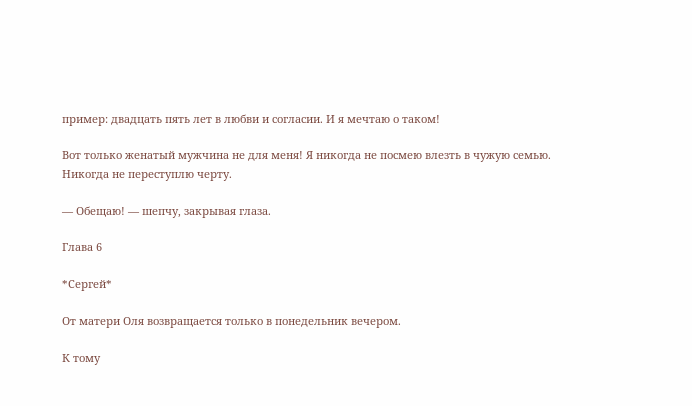пример: двадцать пять лет в любви и согласии. И я мечтаю о таком!

Вот только женатый мужчина не для меня! Я никогда не посмею влезть в чужую семью. Никогда не переступлю черту.

— Обещаю! — шепчу, закрывая глаза.

Глава 6

*Сергей*

От матери Оля возвращается только в понедельник вечером.

К тому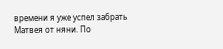времени я уже успел забрать Матвея от няни. По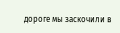дороге мы заскочили в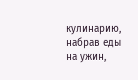кулинарию, набрав еды на ужин,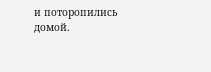и поторопились домой.